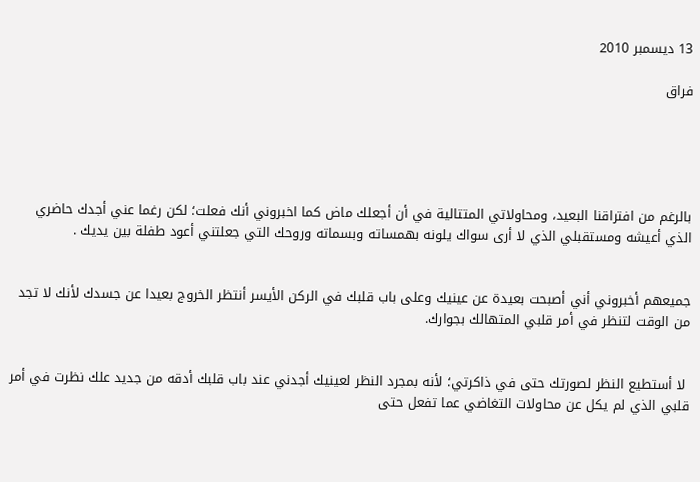13 ديسمبر 2010

فراق





بالرغم من افتراقنا البعيد، ومحاولاتي المتتالية في أن أجعلك ماض كما اخبروني أنك فعلت؛ لكن رغما عني أجدك حاضري الذي أعيشه ومستقبلي الذي لا أرى سواك يلونه بهمساته وبسماته وروحك التي جعلتني أعود طفلة بين يديك .


جميعهم أخبروني أني أصبحت بعيدة عن عينيك وعلى باب قلبك في الركن الأيسر أنتظر الخروج بعيدا عن جسدك لأنك لا تجد من الوقت لتنظر في أمر قلبي المتهالك بجوارك.


 لا أستطيع النظر لصورتك حتى في ذاكرتي؛ لأنه بمجرد النظر لعينيك أجدني عند باب قلبك أدقه من جديد علك نظرت في أمر قلبي الذي لم يكل عن محاولات التغاضي عما تفعل حتى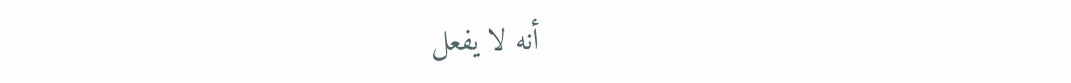أنه لا يفعل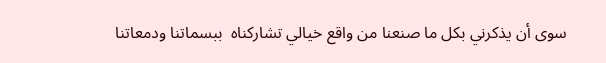سوى أن يذكرني بكل ما صنعنا من واقع خيالي تشاركناه  ببسماتنا ودمعاتنا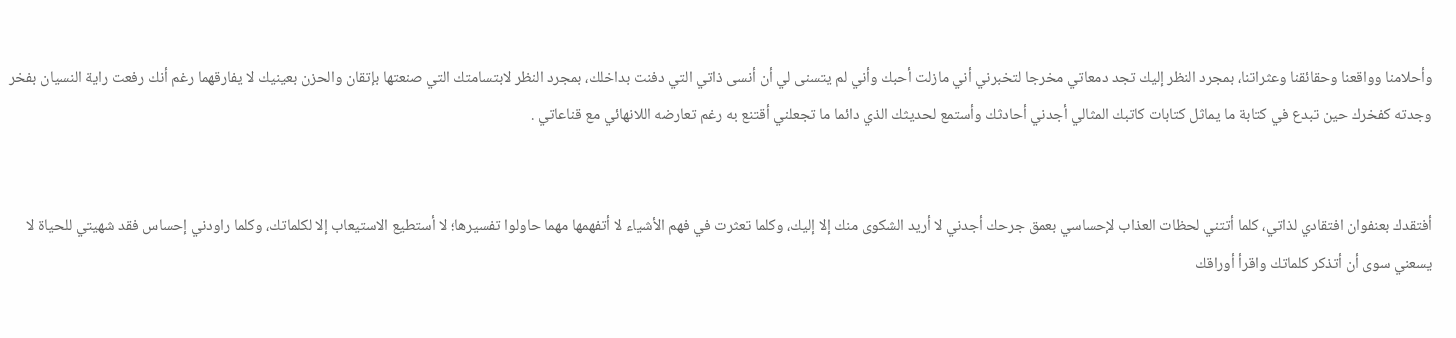وأحلامنا وواقعنا وحقائقنا وعثراتنا، بمجرد النظر إليك تجد دمعاتي مخرجا لتخبرني أني مازلت أحبك وأني لم يتسنى لي أن أنسى ذاتي التي دفنت بداخلك، بمجرد النظر لابتسامتك التي صنعتها بإتقان والحزن بعينيك لا يفارقهما رغم أنك رفعت راية النسيان بفخر وجدته كفخرك حين تبدع في كتابة ما يماثل كتابات كاتبك المثالي أجدني أحادثك وأستمع لحديثك الذي دائما ما تجعلني أقتنع به رغم تعارضه اللانهائي مع قناعاتي .


أفتقدك بعنفوان افتقادي لذاتي، كلما أتتني لحظات العذاب لإحساسي بعمق جرحك أجدني لا أريد الشكوى منك إلا إليك، وكلما تعثرت في فهم الأشياء لا أتفهمها مهما حاولوا تفسيرها؛ لا أستطيع الاستيعاب إلا لكلماتك، وكلما راودني إحساس فقد شهيتي للحياة لا يسعني سوى أن أتذكر كلماتك واقرأ أوراقك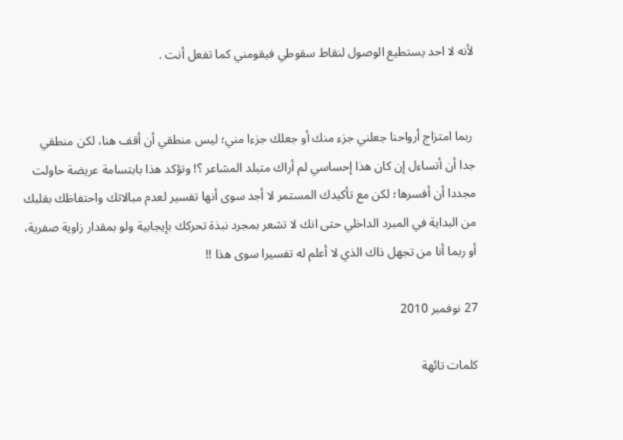لأنه لا احد يستطيع الوصول لنقاط سقوطي فيقومني كما تفعل أنت .


 ربما امتزاج أرواحنا جعلني جزء منك أو جعلك جزءا مني؛ ليس منطقي أن أقف هنا، لكن منطقي جدا أن أتساءل إن كان هذا إحساسي لم أراك متبلد المشاعر ؟! وتؤكد هذا بابتسامة عريضة حاولت مجددا أن أفسرها؛ لكن مع تأكيدك المستمر لا أجد سوى أنها تفسير لعدم مبالاتك واحتفاظك بقلبك من البداية في المبرد الداخلي حتى انك لا تشعر بمجرد نبذة تحركك بإيجابية ولو بمقدار زاوية صفرية، أو ربما أنا من تجهل ذاك الذي لا أعلم له تفسيرا سوى هذا !!

27 نوفمبر 2010

كلمات تائهة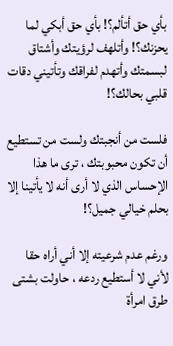بأي حق أتألم؟! بأي حق أبكي لما يحزنك؟! وأتلهف لرؤيتك وأشتاق لبسمتك وأتهدم لفراقك وتأتيني دقات قلبي بحالك؟!

فلست من أنجبتك ولست من تستطيع أن تكون محبوبتك ، ترى ما هذا الإحساس الذي لا أرى أنه لا يأتينا إلا بحلم خيالي جميل؟!

ورغم عدم شرعيته إلا أني أراه حقا لأني لا أستطيع ردعه ، حاولت بشتى طرق امرأة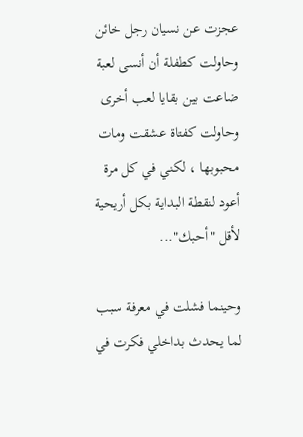عجزت عن نسيان رجل خائن وحاولت كطفلة أن أنسى لعبة ضاعت بين بقايا لعب أخرى وحاولت كفتاة عشقت ومات محبوبها ، لكني في كل مرة أعود لنقطة البداية بكل أريحية لأقل "أحبك"...

وحينما فشلت في معرفة سبب لما يحدث بداخلي فكرت في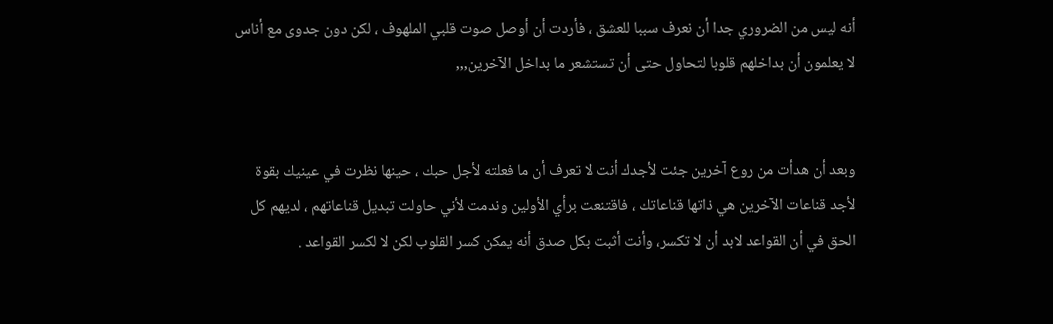أنه ليس من الضروري جدا أن نعرف سببا للعشق ، فأردت أن أوصل صوت قلبي الملهوف ، لكن دون جدوى مع أناس لا يعلمون أن بداخلهم قلوبا لتحاول حتى أن تستشعر ما بداخل الآخرين,,,


وبعد أن هدأت من روع آخرين جئت لأجدك أنت لا تعرف أن ما فعلته لأجل حبك ، حينها نظرت في عينيك بقوة لأجد قناعات الآخرين هي ذاتها قناعاتك ، فاقتنعت برأي الأولين وندمت لأني حاولت تبديل قناعاتهم ، لديهم كل الحق في أن القواعد لابد أن لا تكسر، وأنت أثبت بكل صدق أنه يمكن كسر القلوب لكن لا لكسر القواعد .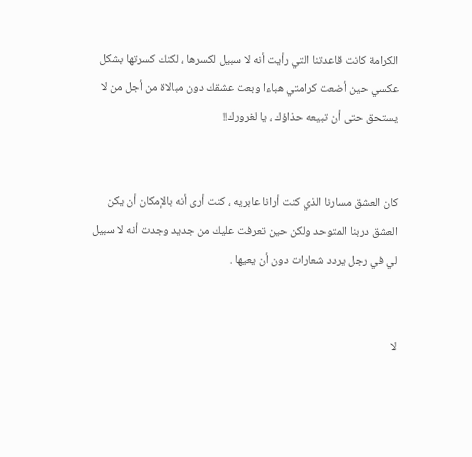الكرامة كانت قاعدتنا التي رأيت أنه لا سبيل لكسرها ، لكنك كسرتها بشكل عكسي حين أضعت كرامتي هباءا وبعت عشقك دون مبالاة من أجل من لا يستحق حتى أن تبيعه حذاؤك ، يا لغرورك!!


كان العشق مسارنا الذي كنت أرانا عابريه ، كنت أرى أنه بالإمكان أن يكن العشق دربنا المتوحد ولكن حين تعرفت عليك من جديد وجدت أنه لا سبيل لي في رجل يردد شعارات دون أن يعيها .


لا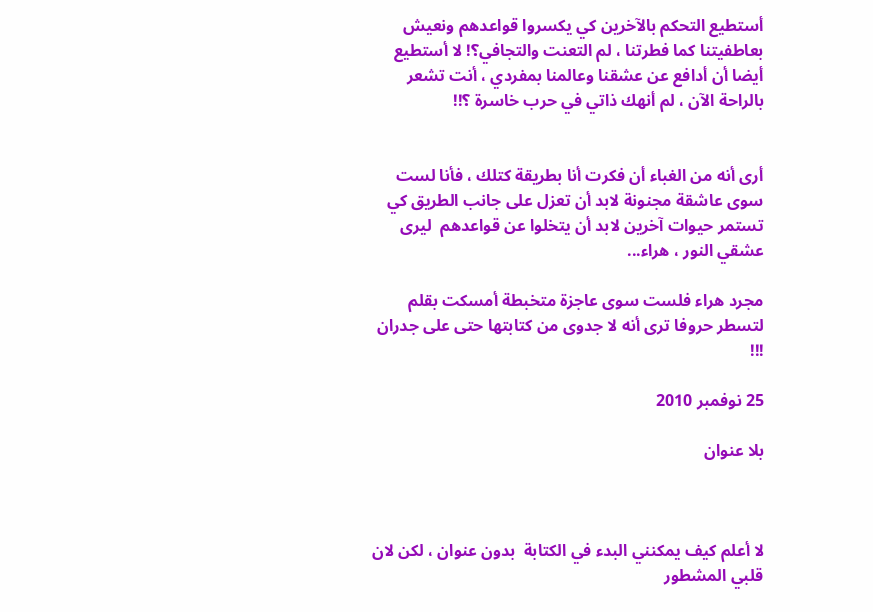أستطيع التحكم بالآخرين كي يكسروا قواعدهم ونعيش بعاطفيتنا كما فطرتنا ، لم التعنت والتجافي؟! لا أستطيع أيضا أن أدافع عن عشقنا وعالمنا بمفردي ، أنت تشعر بالراحة الآن ، لم أنهك ذاتي في حرب خاسرة ؟!!


أرى أنه من الغباء أن فكرت أنا بطريقة كتلك ، فأنا لست سوى عاشقة مجنونة لابد أن تعزل على جانب الطريق كي تستمر حيوات آخرين لابد أن يتخلوا عن قواعدهم  ليرى عشقي النور ، هراء...

مجرد هراء فلست سوى عاجزة متخبطة أمسكت بقلم لتسطر حروفا ترى أنه لا جدوى من كتابتها حتى على جدران !!!

25 نوفمبر 2010

بلا عنوان



لا أعلم كيف يمكنني البدء في الكتابة  بدون عنوان ، لكن لان قلبي المشطور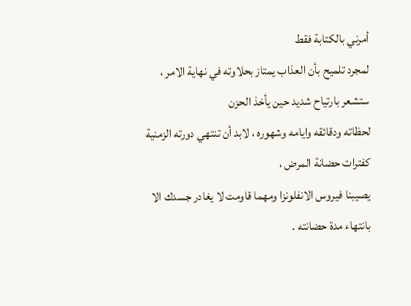أمرني بالكتابة فقط
لمجرد تلميح بأن العذاب يمتاز بحلاوته في نهاية الامر ، ستشعر بارتياح شديد حين يأخذ الحزن
لحظاته ودقائقه وايامه وشهوره ، لابد أن تنتهي دورته الزمنية كفترات حضانة المرض ،
يصيبنا فيروس الانفلونزا ومهما قاومت لا يغادر جسدك الا بانتهاء مدة حضانته .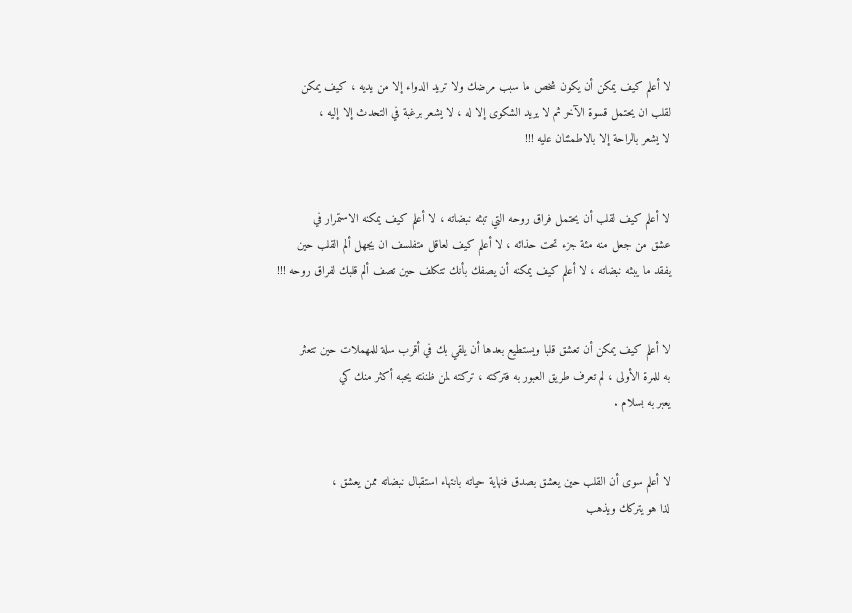لا أعلم كيف يمكن أن يكون شخص ما سبب مرضك ولا تريد الدواء إلا من يديه ، كيف يمكن
لقلب ان يحتمل قسوة الآخر ثم لا يريد الشكوى إلا له ، لا يشعر برغبة في التحدث إلا إليه ،
لا يشعر بالراحة إلا بالاطمئنان عليه !!!


لا أعلم كيف لقلب أن يحتمل فراق روحه التي تبثه نبضاته ، لا أعلم كيف يمكنه الاستمرار في
عشق من جعل منه مئة جزء تحت حذائه ، لا أعلم كيف لعاقل متفلسف ان يجهل ألم القلب حين
يفقد ما يبثه نبضاته ، لا أعلم كيف يمكنه أن يصفك بأنك تتكلف حين تصف ألم قلبك لفراق روحه !!!


لا أعلم كيف يمكن أن تعشق قلبا ويستطيع بعدها أن يلقي بك في أقرب سلة للمهملات حين تتعثر
به للمرة الأولى ، لم تعرف طريق العبور به فتركته ، تركته لمن ظننته يحبه أكثر منك كي
يعبر به بسلام .


لا أعلم سوى أن القلب حين يعشق بصدق فنهاية حياته بانتهاء استقبال نبضاته ممن يعشق ،
لذا هو يتركك ويذهب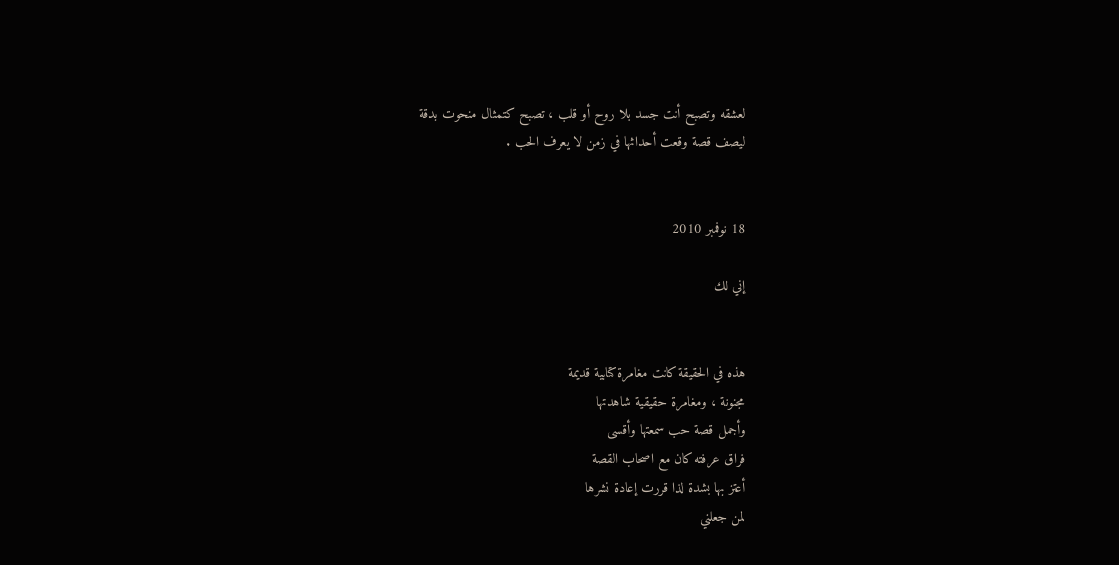لعشقه وتصبح أنت جسد بلا روح أو قلب ، تصبح كتمثال منحوت بدقة
ليصف قصة وقعت أحداثها في زمن لا يعرف الحب .


18 نوفمبر 2010

إني لك


هذه في الحقيقة كانت مغامرة كتابية قديمة
مجنونة ، ومغامرة حقيقية شاهدتها
وأجمل قصة حب سمعتها وأقسى
فراق عرفته كان مع اصحاب القصة
أعتز بها بشدة لذا قررت إعادة نشرها
لمن جعلني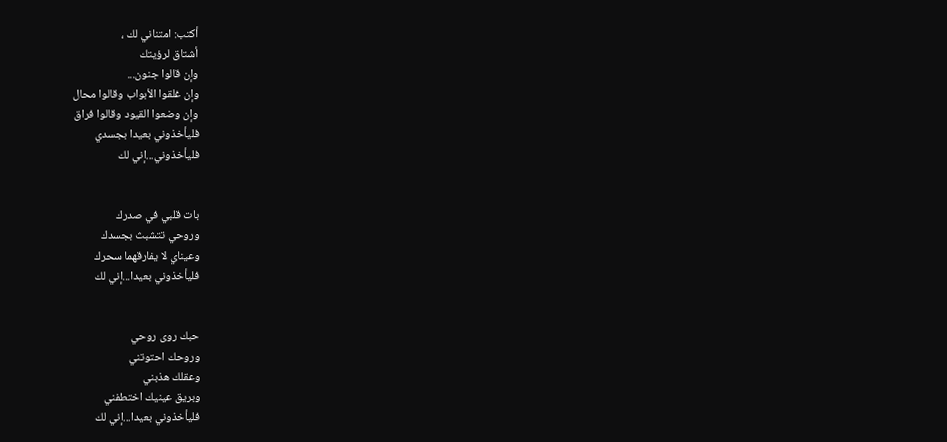أكتب: امتناني لك ،
أشتاق لرؤيتك
وإن قالوا جنون...
وإن غلقوا الأبواب وقالوا محال
وإن وضعوا القيود وقالوا فراق
فليأخذوني بعيدا بجسدي
فليأخذوني...إني لك


بات قلبي في صدرك
وروحي تتشبث بجسدك
وعيناي لا يفارقهما سحرك
فليأخذوني بعيدا...إني لك


حبك روى روحي
وروحك احتوتني
وعقلك هذبني
وبريق عينيك اختطفني
فليأخذوني بعيدا...إني لك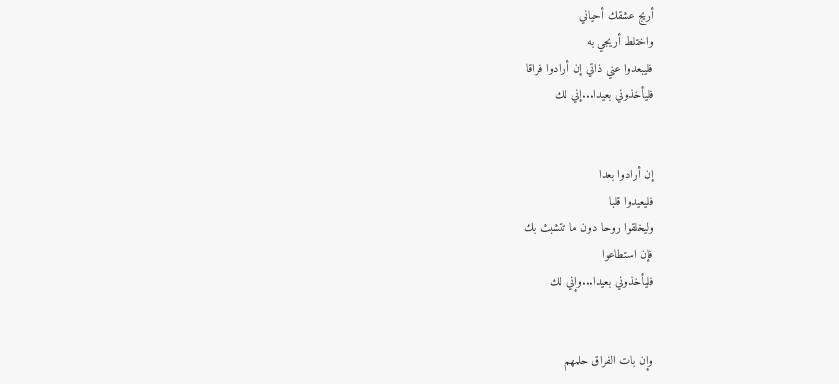أريج عشقك أحياني
واختلط أريجي به
فليبعدوا عني ذاتي إن أرادوا فراقا
فليأخذوني بعيدا...إني لك


إن أرادوا بعدا
فليعيدوا قلبا
وليخلقوا روحا دون ما تتشبث بك
فإن استطاعوا
فليأخذوني بعيدا...وإني لك


وإن بات الفراق حلمهم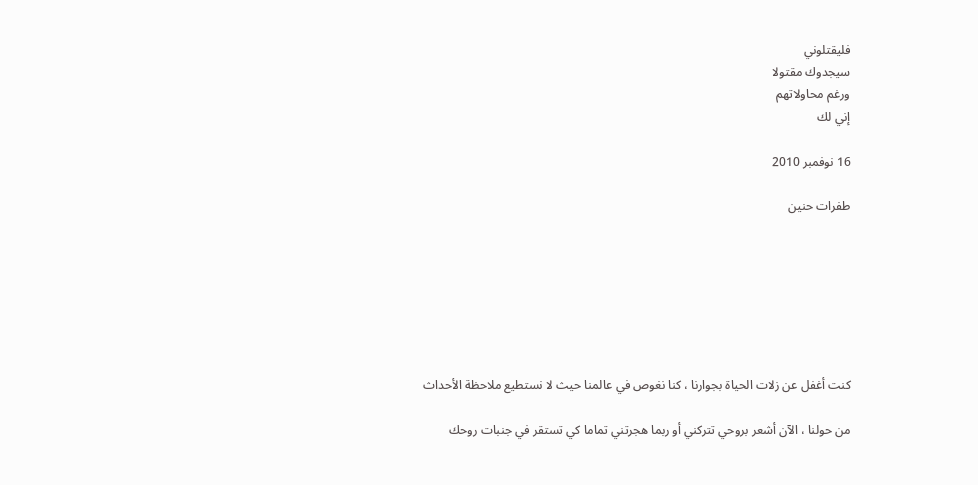فليقتلوني
سيجدوك مقتولا
ورغم محاولاتهم
إني لك

16 نوفمبر 2010

طفرات حنين







كنت أغفل عن زلات الحياة بجوارنا ، كنا نغوص في عالمنا حيث لا نستطيع ملاحظة الأحداث

من حولنا ، الآن أشعر بروحي تتركني أو ربما هجرتني تماما كي تستقر في جنبات روحك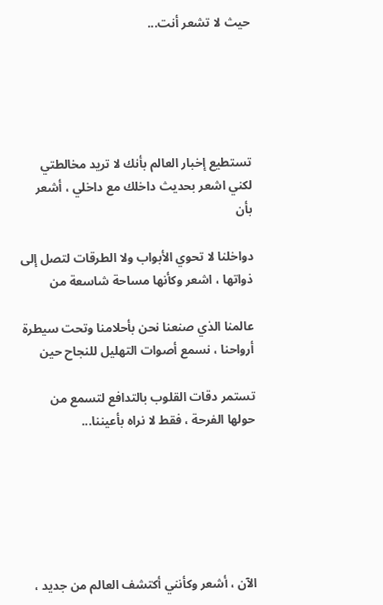حيث لا تشعر أنت...





تستطيع إخبار العالم بأنك لا تريد مخالطتي لكني اشعر بحديث داخلك مع داخلي ، أشعر بأن

دواخلنا لا تحوي الأبواب ولا الطرقات لتصل إلى ذواتها ، اشعر وكأنها مساحة شاسعة من

عالمنا الذي صنعنا نحن بأحلامنا وتحت سيطرة أرواحنا ، نسمع أصوات التهليل للنجاح حين

تستمر دقات القلوب بالتدافع لتسمع من حولها الفرحة ، فقط لا نراه بأعيننا...






الآن ، أشعر وكأنني أكتشف العالم من جديد ،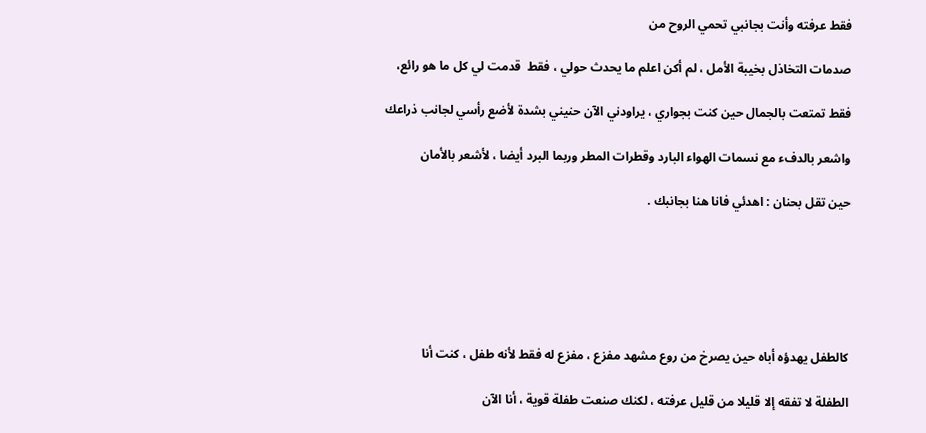فقط عرفته وأنت بجانبي تحمي الروح من

صدمات التخاذل بخيبة الأمل ، لم أكن اعلم ما يحدث حولي ، فقط  قدمت لي كل ما هو رائع،

فقط تمتعت بالجمال حين كنت بجواري ، يراودني الآن حنيني بشدة لأضع رأسي لجانب ذراعك

واشعر بالدفء مع نسمات الهواء البارد وقطرات المطر وربما البرد أيضا ، لأشعر بالأمان

حين تقل بحنان : اهدئي فانا هنا بجانبك .






كالطفل يهدؤه أباه حين يصرخ من روع مشهد مفزع ، مفزع له فقط لأنه طفل ، كنت أنا

الطفلة لا تفقه إلا قليلا من قليل عرفته ، لكنك صنعت طفلة قوية ، أنا الآن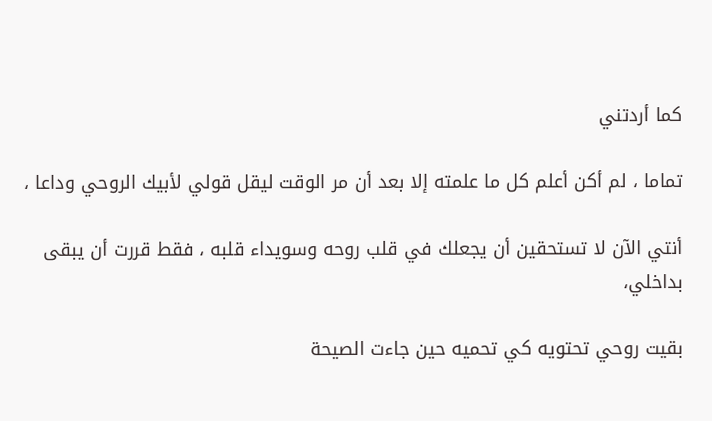كما أردتني

تماما ، لم أكن أعلم كل ما علمته إلا بعد أن مر الوقت ليقل قولي لأبيك الروحي وداعا ،

أنتي الآن لا تستحقين أن يجعلك في قلب روحه وسويداء قلبه ، فقط قررت أن يبقى بداخلي،

بقيت روحي تحتويه كي تحميه حين جاءت الصيحة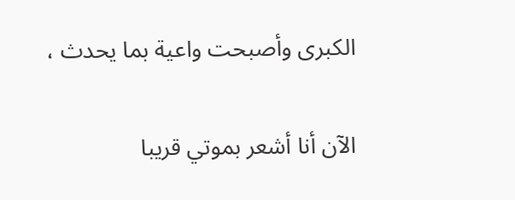الكبرى وأصبحت واعية بما يحدث ،

الآن أنا أشعر بموتي قريبا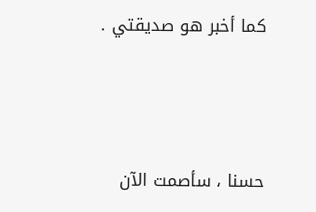كما أخبر هو صديقتي .




حسنا ، سأصمت الآن